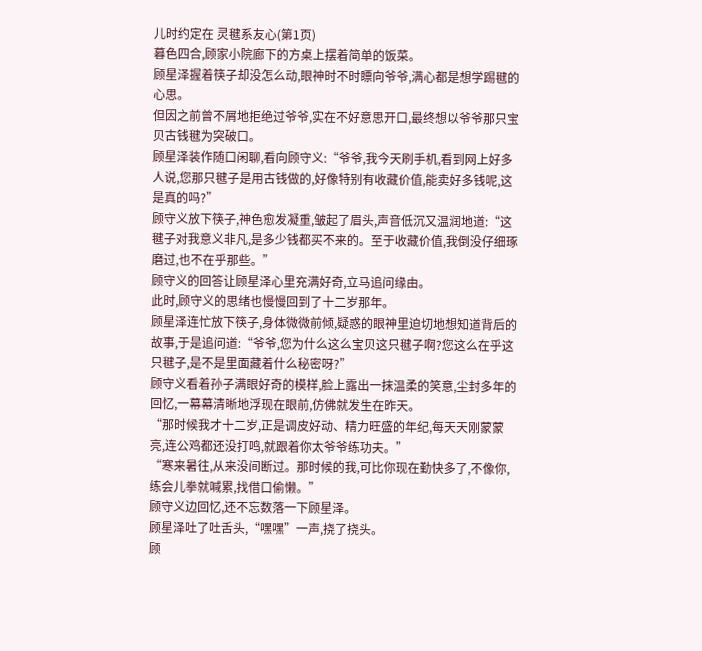儿时约定在 灵毽系友心(第1页)
暮色四合,顾家小院廊下的方桌上摆着简单的饭菜。
顾星泽握着筷子却没怎么动,眼神时不时瞟向爷爷,满心都是想学踢毽的心思。
但因之前曾不屑地拒绝过爷爷,实在不好意思开口,最终想以爷爷那只宝贝古钱毽为突破口。
顾星泽装作随口闲聊,看向顾守义:“爷爷,我今天刷手机,看到网上好多人说,您那只毽子是用古钱做的,好像特别有收藏价值,能卖好多钱呢,这是真的吗?”
顾守义放下筷子,神色愈发凝重,皱起了眉头,声音低沉又温润地道:“这毽子对我意义非凡,是多少钱都买不来的。至于收藏价值,我倒没仔细琢磨过,也不在乎那些。”
顾守义的回答让顾星泽心里充满好奇,立马追问缘由。
此时,顾守义的思绪也慢慢回到了十二岁那年。
顾星泽连忙放下筷子,身体微微前倾,疑惑的眼神里迫切地想知道背后的故事,于是追问道:“爷爷,您为什么这么宝贝这只毽子啊?您这么在乎这只毽子,是不是里面藏着什么秘密呀?”
顾守义看着孙子满眼好奇的模样,脸上露出一抹温柔的笑意,尘封多年的回忆,一幕幕清晰地浮现在眼前,仿佛就发生在昨天。
“那时候我才十二岁,正是调皮好动、精力旺盛的年纪,每天天刚蒙蒙亮,连公鸡都还没打鸣,就跟着你太爷爷练功夫。”
“寒来暑往,从来没间断过。那时候的我,可比你现在勤快多了,不像你,练会儿拳就喊累,找借口偷懒。”
顾守义边回忆,还不忘数落一下顾星泽。
顾星泽吐了吐舌头,“嘿嘿”一声,挠了挠头。
顾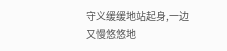守义缓缓地站起身,一边又慢悠悠地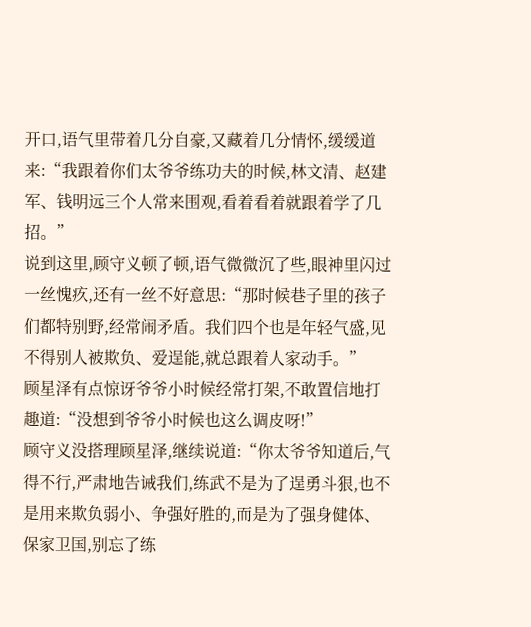开口,语气里带着几分自豪,又藏着几分情怀,缓缓道来:“我跟着你们太爷爷练功夫的时候,林文清、赵建军、钱明远三个人常来围观,看着看着就跟着学了几招。”
说到这里,顾守义顿了顿,语气微微沉了些,眼神里闪过一丝愧疚,还有一丝不好意思:“那时候巷子里的孩子们都特别野,经常闹矛盾。我们四个也是年轻气盛,见不得别人被欺负、爱逞能,就总跟着人家动手。”
顾星泽有点惊讶爷爷小时候经常打架,不敢置信地打趣道:“没想到爷爷小时候也这么调皮呀!”
顾守义没搭理顾星泽,继续说道:“你太爷爷知道后,气得不行,严肃地告诫我们,练武不是为了逞勇斗狠,也不是用来欺负弱小、争强好胜的,而是为了强身健体、保家卫国,别忘了练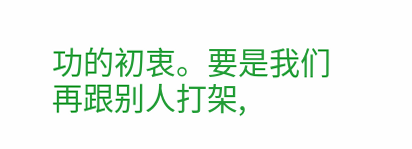功的初衷。要是我们再跟别人打架,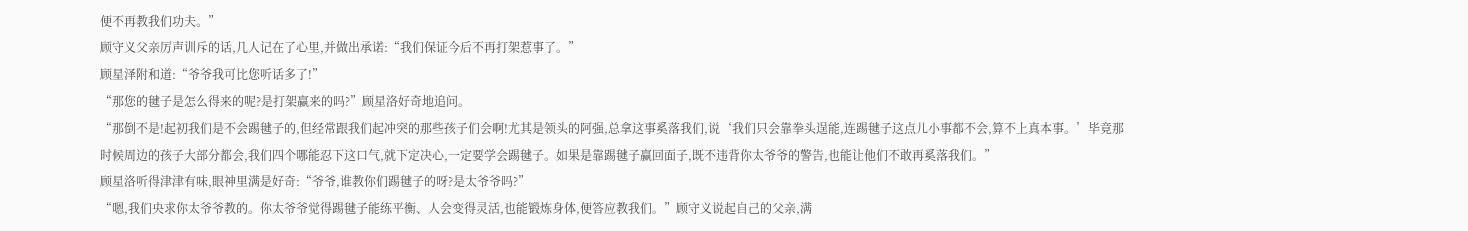便不再教我们功夫。”
顾守义父亲厉声训斥的话,几人记在了心里,并做出承诺:“我们保证今后不再打架惹事了。”
顾星泽附和道:“爷爷我可比您听话多了!”
“那您的毽子是怎么得来的呢?是打架赢来的吗?”顾星洛好奇地追问。
“那倒不是!起初我们是不会踢毽子的,但经常跟我们起冲突的那些孩子们会啊!尤其是领头的阿强,总拿这事奚落我们,说‘我们只会靠拳头逞能,连踢毽子这点儿小事都不会,算不上真本事。’毕竟那时候周边的孩子大部分都会,我们四个哪能忍下这口气,就下定决心,一定要学会踢毽子。如果是靠踢毽子赢回面子,既不违背你太爷爷的警告,也能让他们不敢再奚落我们。”
顾星洛听得津津有味,眼神里满是好奇:“爷爷,谁教你们踢毽子的呀?是太爷爷吗?”
“嗯,我们央求你太爷爷教的。你太爷爷觉得踢毽子能练平衡、人会变得灵活,也能锻炼身体,便答应教我们。”顾守义说起自己的父亲,满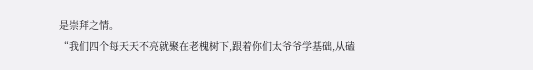是崇拜之情。
“我们四个每天天不亮就聚在老槐树下,跟着你们太爷爷学基础,从磕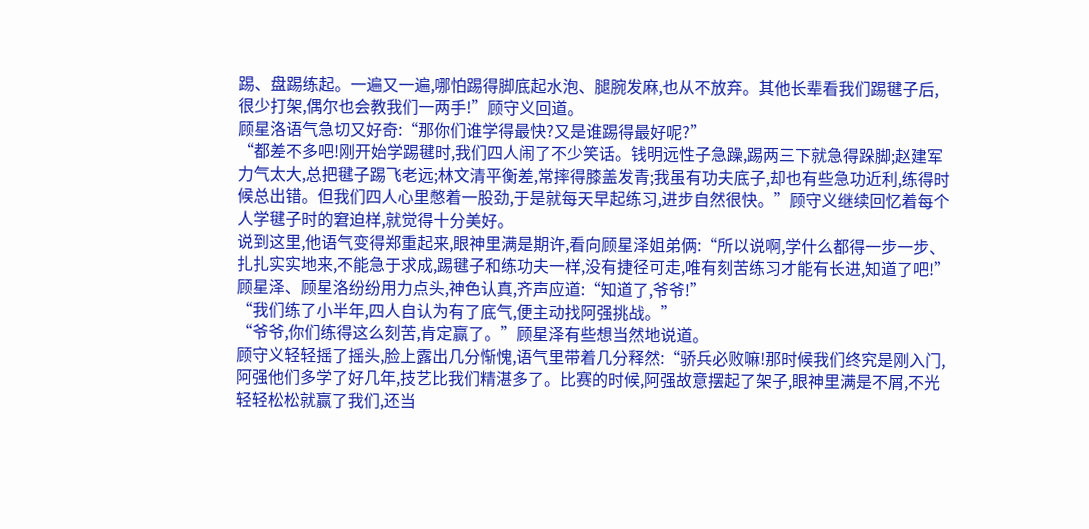踢、盘踢练起。一遍又一遍,哪怕踢得脚底起水泡、腿腕发麻,也从不放弃。其他长辈看我们踢毽子后,很少打架,偶尔也会教我们一两手!”顾守义回道。
顾星洛语气急切又好奇:“那你们谁学得最快?又是谁踢得最好呢?”
“都差不多吧!刚开始学踢毽时,我们四人闹了不少笑话。钱明远性子急躁,踢两三下就急得跺脚;赵建军力气太大,总把毽子踢飞老远;林文清平衡差,常摔得膝盖发青;我虽有功夫底子,却也有些急功近利,练得时候总出错。但我们四人心里憋着一股劲,于是就每天早起练习,进步自然很快。”顾守义继续回忆着每个人学毽子时的窘迫样,就觉得十分美好。
说到这里,他语气变得郑重起来,眼神里满是期许,看向顾星泽姐弟俩:“所以说啊,学什么都得一步一步、扎扎实实地来,不能急于求成,踢毽子和练功夫一样,没有捷径可走,唯有刻苦练习才能有长进,知道了吧!”
顾星泽、顾星洛纷纷用力点头,神色认真,齐声应道:“知道了,爷爷!”
“我们练了小半年,四人自认为有了底气,便主动找阿强挑战。”
“爷爷,你们练得这么刻苦,肯定赢了。”顾星泽有些想当然地说道。
顾守义轻轻摇了摇头,脸上露出几分惭愧,语气里带着几分释然:“骄兵必败嘛!那时候我们终究是刚入门,阿强他们多学了好几年,技艺比我们精湛多了。比赛的时候,阿强故意摆起了架子,眼神里满是不屑,不光轻轻松松就赢了我们,还当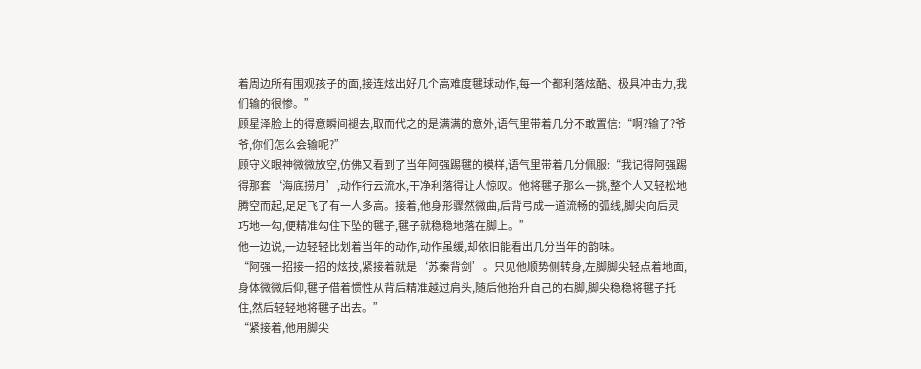着周边所有围观孩子的面,接连炫出好几个高难度毽球动作,每一个都利落炫酷、极具冲击力,我们输的很惨。”
顾星泽脸上的得意瞬间褪去,取而代之的是满满的意外,语气里带着几分不敢置信:“啊?输了?爷爷,你们怎么会输呢?”
顾守义眼神微微放空,仿佛又看到了当年阿强踢毽的模样,语气里带着几分佩服:“我记得阿强踢得那套‘海底捞月’,动作行云流水,干净利落得让人惊叹。他将毽子那么一挑,整个人又轻松地腾空而起,足足飞了有一人多高。接着,他身形骤然微曲,后背弓成一道流畅的弧线,脚尖向后灵巧地一勾,便精准勾住下坠的毽子,毽子就稳稳地落在脚上。”
他一边说,一边轻轻比划着当年的动作,动作虽缓,却依旧能看出几分当年的韵味。
“阿强一招接一招的炫技,紧接着就是‘苏秦背剑’。只见他顺势侧转身,左脚脚尖轻点着地面,身体微微后仰,毽子借着惯性从背后精准越过肩头,随后他抬升自己的右脚,脚尖稳稳将毽子托住,然后轻轻地将毽子出去。”
“紧接着,他用脚尖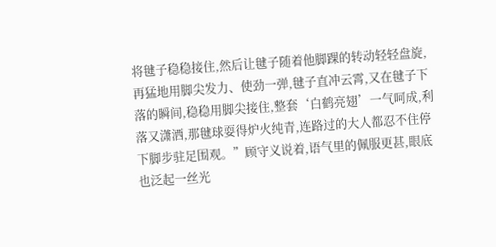将毽子稳稳接住,然后让毽子随着他脚踝的转动轻轻盘旋,再猛地用脚尖发力、使劲一弹,毽子直冲云霄,又在毽子下落的瞬间,稳稳用脚尖接住,整套‘白鹤亮翅’一气呵成,利落又潇洒,那毽球耍得炉火纯青,连路过的大人都忍不住停下脚步驻足围观。”顾守义说着,语气里的佩服更甚,眼底也泛起一丝光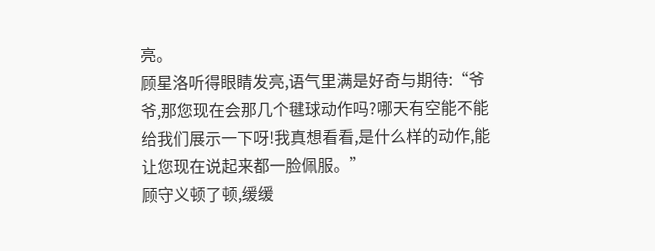亮。
顾星洛听得眼睛发亮,语气里满是好奇与期待:“爷爷,那您现在会那几个毽球动作吗?哪天有空能不能给我们展示一下呀!我真想看看,是什么样的动作,能让您现在说起来都一脸佩服。”
顾守义顿了顿,缓缓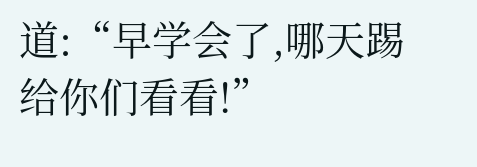道:“早学会了,哪天踢给你们看看!”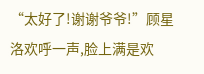“太好了!谢谢爷爷!”顾星洛欢呼一声,脸上满是欢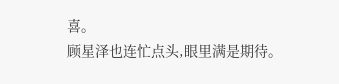喜。
顾星泽也连忙点头,眼里满是期待。